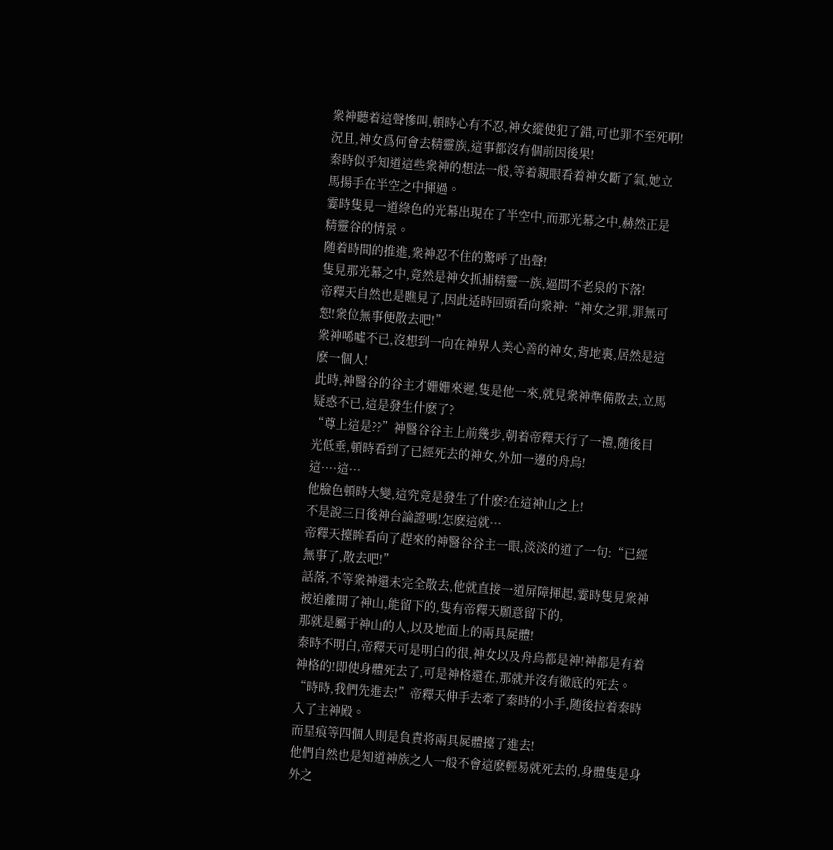衆神聽着這聲慘叫,頓時心有不忍,神女縱使犯了錯,可也罪不至死啊!
況且,神女爲何會去精靈族,這事都沒有個前因後果!
秦時似乎知道這些衆神的想法一般,等着親眼看着神女斷了氣,她立馬揚手在半空之中揮過。
霎時隻見一道綠色的光幕出現在了半空中,而那光幕之中,赫然正是精靈谷的情景。
随着時間的推進,衆神忍不住的驚呼了出聲!
隻見那光幕之中,竟然是神女抓捕精靈一族,逼問不老泉的下落!
帝釋天自然也是瞧見了,因此适時回頭看向衆神:“神女之罪,罪無可恕!衆位無事便散去吧!”
衆神唏噓不已,沒想到一向在神界人美心善的神女,背地裏,居然是這麽一個人!
此時,神醫谷的谷主才姗姗來遲,隻是他一來,就見衆神準備散去,立馬疑惑不已,這是發生什麽了?
“尊上這是??”神醫谷谷主上前幾步,朝着帝釋天行了一禮,随後目光低垂,頓時看到了已經死去的神女,外加一邊的舟烏!
這····這···
他臉色頓時大變,這究竟是發生了什麽?在這神山之上!
不是說三日後神台論證嗎!怎麽這就···
帝釋天擡眸看向了趕來的神醫谷谷主一眼,淡淡的道了一句:“已經無事了,散去吧!”
話落,不等衆神還未完全散去,他就直接一道屏障揮起,霎時隻見衆神被迫離開了神山,能留下的,隻有帝釋天願意留下的,
那就是屬于神山的人,以及地面上的兩具屍體!
秦時不明白,帝釋天可是明白的很,神女以及舟烏都是神!神都是有着神格的!即使身體死去了,可是神格還在,那就并沒有徹底的死去。
“時時,我們先進去!”帝釋天伸手去牽了秦時的小手,随後拉着秦時入了主神殿。
而星痕等四個人則是負責将兩具屍體擡了進去!
他們自然也是知道神族之人一般不會這麽輕易就死去的,身體隻是身外之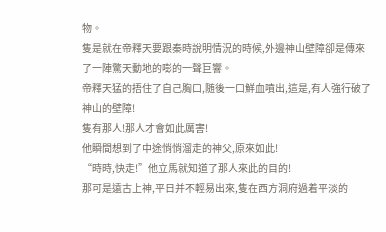物。
隻是就在帝釋天要跟秦時說明情況的時候,外邊神山壁障卻是傳來了一陣驚天動地的嘭的一聲巨響。
帝釋天猛的捂住了自己胸口,随後一口鮮血噴出,這是,有人強行破了神山的壁障!
隻有那人!那人才會如此厲害!
他瞬間想到了中途悄悄溜走的神父,原來如此!
“時時,快走!”他立馬就知道了那人來此的目的!
那可是遠古上神,平日并不輕易出來,隻在西方洞府過着平淡的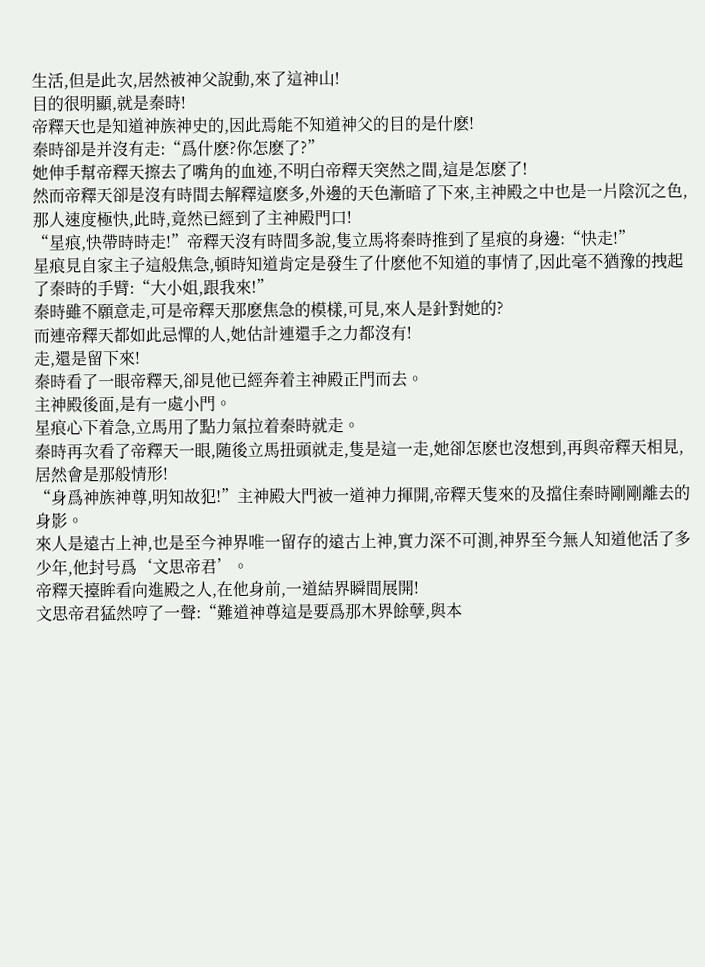生活,但是此次,居然被神父說動,來了這神山!
目的很明顯,就是秦時!
帝釋天也是知道神族神史的,因此焉能不知道神父的目的是什麽!
秦時卻是并沒有走:“爲什麽?你怎麽了?”
她伸手幫帝釋天擦去了嘴角的血迹,不明白帝釋天突然之間,這是怎麽了!
然而帝釋天卻是沒有時間去解釋這麽多,外邊的天色漸暗了下來,主神殿之中也是一片陰沉之色,那人速度極快,此時,竟然已經到了主神殿門口!
“星痕,快帶時時走!”帝釋天沒有時間多說,隻立馬将秦時推到了星痕的身邊:“快走!”
星痕見自家主子這般焦急,頓時知道肯定是發生了什麽他不知道的事情了,因此毫不猶豫的拽起了秦時的手臂:“大小姐,跟我來!”
秦時雖不願意走,可是帝釋天那麽焦急的模樣,可見,來人是針對她的?
而連帝釋天都如此忌憚的人,她估計連還手之力都沒有!
走,還是留下來!
秦時看了一眼帝釋天,卻見他已經奔着主神殿正門而去。
主神殿後面,是有一處小門。
星痕心下着急,立馬用了點力氣拉着秦時就走。
秦時再次看了帝釋天一眼,随後立馬扭頭就走,隻是這一走,她卻怎麽也沒想到,再與帝釋天相見,居然會是那般情形!
“身爲神族神尊,明知故犯!”主神殿大門被一道神力揮開,帝釋天隻來的及擋住秦時剛剛離去的身影。
來人是遠古上神,也是至今神界唯一留存的遠古上神,實力深不可測,神界至今無人知道他活了多少年,他封号爲‘文思帝君’。
帝釋天擡眸看向進殿之人,在他身前,一道結界瞬間展開!
文思帝君猛然哼了一聲:“難道神尊這是要爲那木界餘孽,與本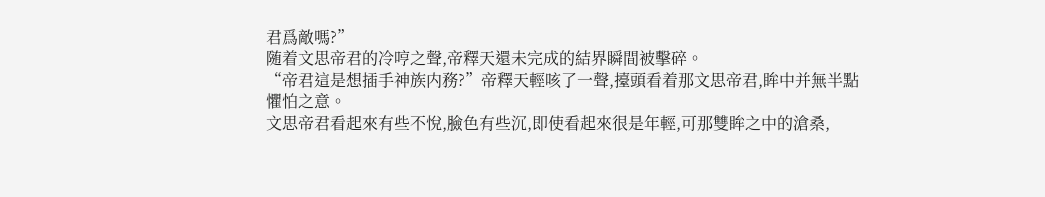君爲敵嗎?”
随着文思帝君的冷哼之聲,帝釋天還未完成的結界瞬間被擊碎。
“帝君這是想插手神族内務?”帝釋天輕咳了一聲,擡頭看着那文思帝君,眸中并無半點懼怕之意。
文思帝君看起來有些不悅,臉色有些沉,即使看起來很是年輕,可那雙眸之中的滄桑,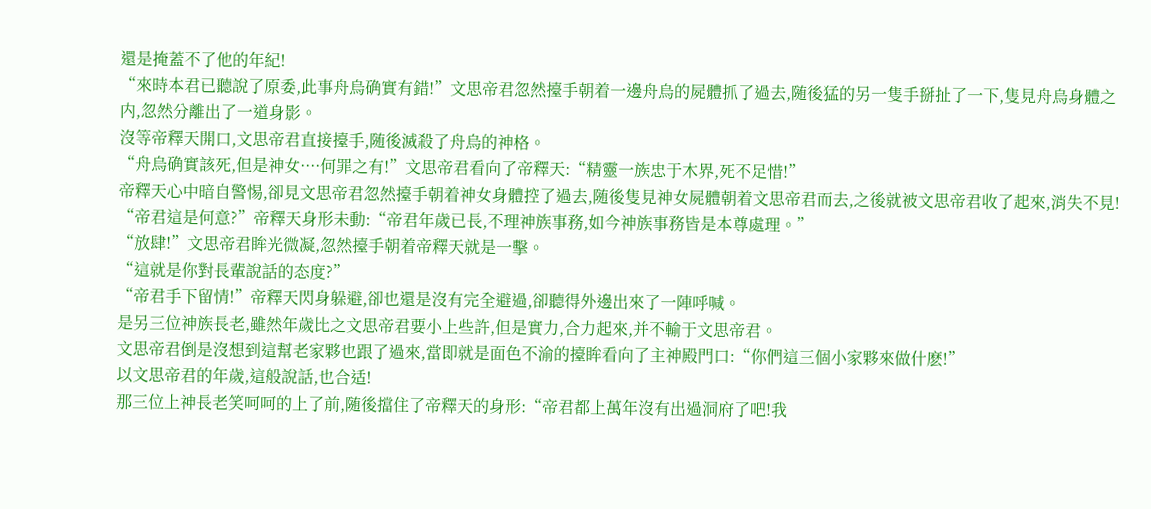還是掩蓋不了他的年紀!
“來時本君已聽說了原委,此事舟烏确實有錯!”文思帝君忽然擡手朝着一邊舟烏的屍體抓了過去,随後猛的另一隻手掰扯了一下,隻見舟烏身體之内,忽然分離出了一道身影。
沒等帝釋天開口,文思帝君直接擡手,随後滅殺了舟烏的神格。
“舟烏确實該死,但是神女····何罪之有!”文思帝君看向了帝釋天:“精靈一族忠于木界,死不足惜!”
帝釋天心中暗自警惕,卻見文思帝君忽然擡手朝着神女身體控了過去,随後隻見神女屍體朝着文思帝君而去,之後就被文思帝君收了起來,消失不見!
“帝君這是何意?”帝釋天身形未動:“帝君年歲已長,不理神族事務,如今神族事務皆是本尊處理。”
“放肆!”文思帝君眸光微凝,忽然擡手朝着帝釋天就是一擊。
“這就是你對長輩說話的态度?”
“帝君手下留情!”帝釋天閃身躲避,卻也還是沒有完全避過,卻聽得外邊出來了一陣呼喊。
是另三位神族長老,雖然年歲比之文思帝君要小上些許,但是實力,合力起來,并不輸于文思帝君。
文思帝君倒是沒想到這幫老家夥也跟了過來,當即就是面色不渝的擡眸看向了主神殿門口:“你們這三個小家夥來做什麽!”
以文思帝君的年歲,這般說話,也合适!
那三位上神長老笑呵呵的上了前,随後擋住了帝釋天的身形:“帝君都上萬年沒有出過洞府了吧!我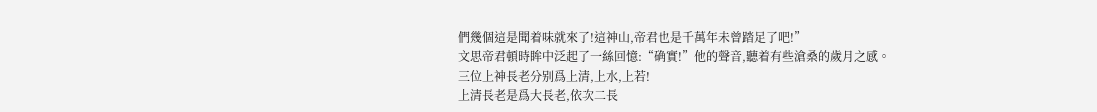們幾個這是聞着味就來了!這神山,帝君也是千萬年未曾踏足了吧!”
文思帝君頓時眸中泛起了一絲回憶:“确實!”他的聲音,聽着有些滄桑的歲月之感。
三位上神長老分别爲上清,上水,上若!
上清長老是爲大長老,依次二長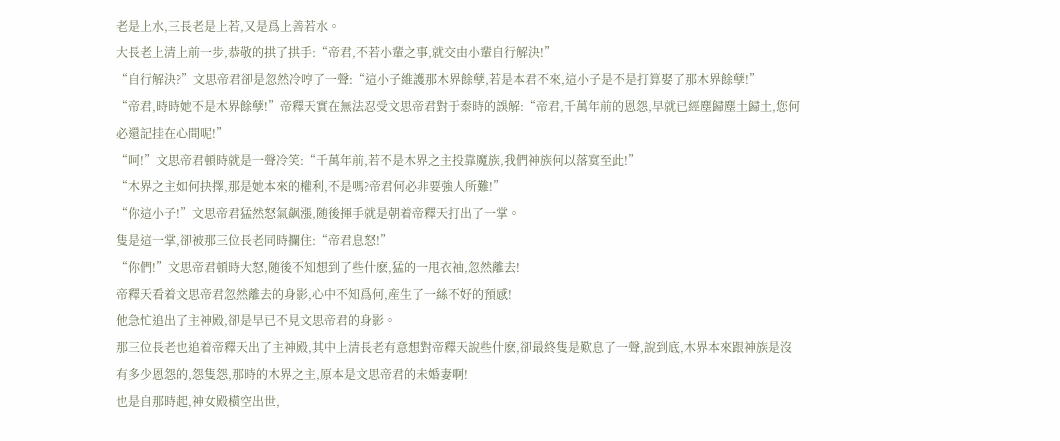老是上水,三長老是上若,又是爲上善若水。
大長老上清上前一步,恭敬的拱了拱手:“帝君,不若小輩之事,就交由小輩自行解決!”
“自行解決?”文思帝君卻是忽然冷哼了一聲:“這小子維護那木界餘孽,若是本君不來,這小子是不是打算娶了那木界餘孽!”
“帝君,時時她不是木界餘孽!”帝釋天實在無法忍受文思帝君對于秦時的誤解:“帝君,千萬年前的恩怨,早就已經塵歸塵土歸土,您何必還記挂在心間呢!”
“呵!”文思帝君頓時就是一聲冷笑:“千萬年前,若不是木界之主投靠魔族,我們神族何以落寞至此!”
“木界之主如何抉擇,那是她本來的權利,不是嗎?帝君何必非要強人所難!”
“你這小子!”文思帝君猛然怒氣飙漲,随後揮手就是朝着帝釋天打出了一掌。
隻是這一掌,卻被那三位長老同時攔住:“帝君息怒!”
“你們!”文思帝君頓時大怒,随後不知想到了些什麽,猛的一甩衣袖,忽然離去!
帝釋天看着文思帝君忽然離去的身影,心中不知爲何,産生了一絲不好的預感!
他急忙追出了主神殿,卻是早已不見文思帝君的身影。
那三位長老也追着帝釋天出了主神殿,其中上清長老有意想對帝釋天說些什麽,卻最終隻是歎息了一聲,說到底,木界本來跟神族是沒有多少恩怨的,怨隻怨,那時的木界之主,原本是文思帝君的未婚妻啊!
也是自那時起,神女殿橫空出世,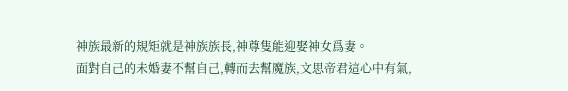神族最新的規矩就是神族族長,神尊隻能迎娶神女爲妻。
面對自己的未婚妻不幫自己,轉而去幫魔族,文思帝君這心中有氣,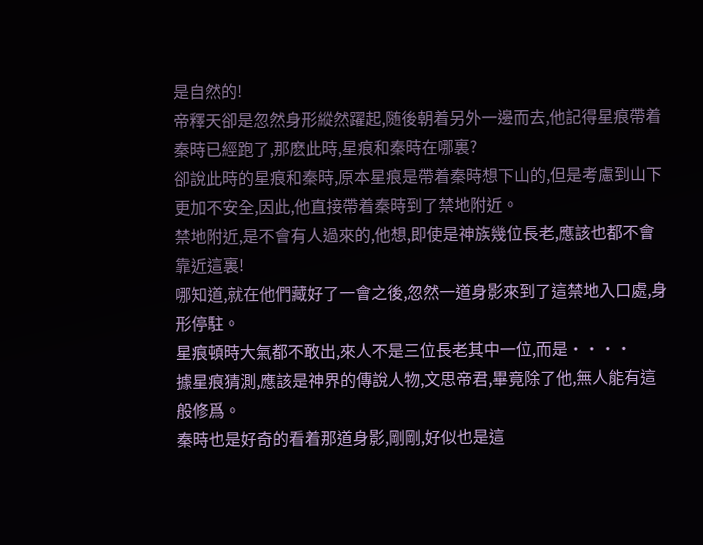是自然的!
帝釋天卻是忽然身形縱然躍起,随後朝着另外一邊而去,他記得星痕帶着秦時已經跑了,那麽此時,星痕和秦時在哪裏?
卻說此時的星痕和秦時,原本星痕是帶着秦時想下山的,但是考慮到山下更加不安全,因此,他直接帶着秦時到了禁地附近。
禁地附近,是不會有人過來的,他想,即使是神族幾位長老,應該也都不會靠近這裏!
哪知道,就在他們藏好了一會之後,忽然一道身影來到了這禁地入口處,身形停駐。
星痕頓時大氣都不敢出,來人不是三位長老其中一位,而是····
據星痕猜測,應該是神界的傳說人物,文思帝君,畢竟除了他,無人能有這般修爲。
秦時也是好奇的看着那道身影,剛剛,好似也是這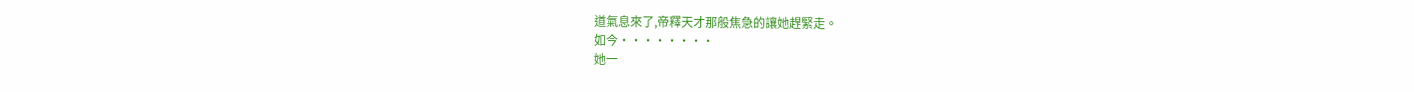道氣息來了,帝釋天才那般焦急的讓她趕緊走。
如今········
她一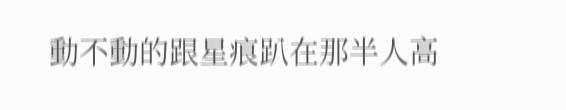動不動的跟星痕趴在那半人高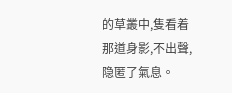的草叢中,隻看着那道身影,不出聲,隐匿了氣息。